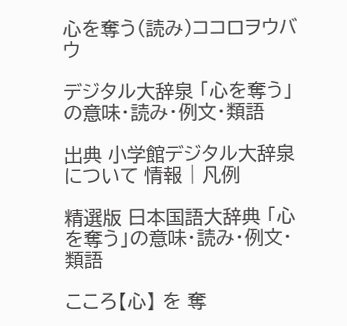心を奪う(読み)ココロヲウバウ

デジタル大辞泉 「心を奪う」の意味・読み・例文・類語

出典 小学館デジタル大辞泉について 情報 | 凡例

精選版 日本国語大辞典 「心を奪う」の意味・読み・例文・類語

こころ【心】 を 奪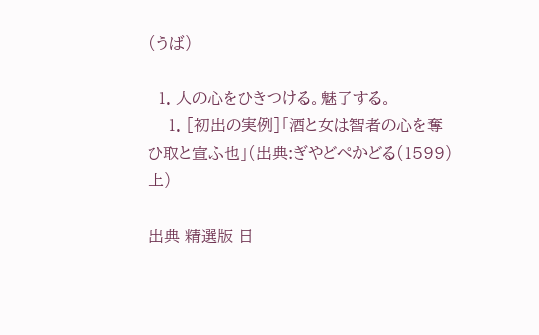(うば)

  1. 人の心をひきつける。魅了する。
    1. [初出の実例]「酒と女は智者の心を奪ひ取と宣ふ也」(出典:ぎやどぺかどる(1599)上)

出典 精選版 日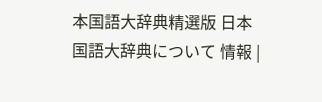本国語大辞典精選版 日本国語大辞典について 情報 |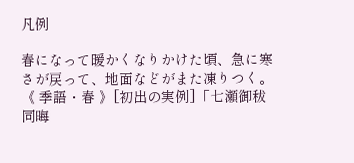凡例

春になって暖かくなりかけた頃、急に寒さが戻って、地面などがまた凍りつく。《 季語・春 》[初出の実例]「七瀬御秡 同晦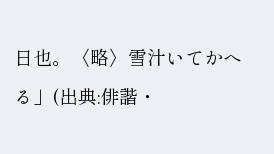日也。〈略〉雪汁いてかへる」(出典:俳諧・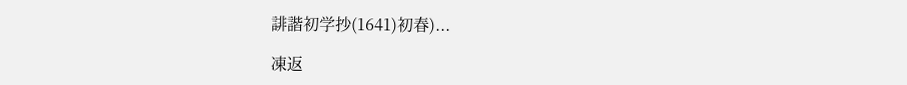誹諧初学抄(1641)初春)...

凍返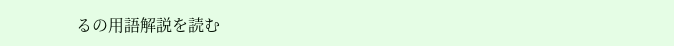るの用語解説を読む